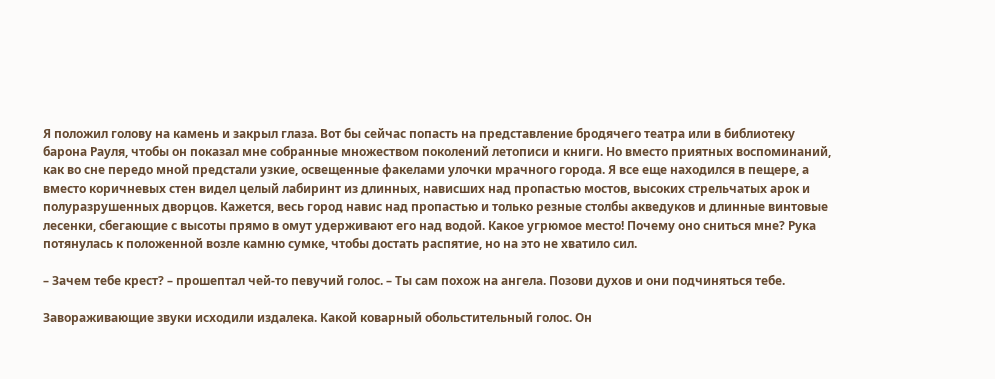Я положил голову на камень и закрыл глаза. Вот бы сейчас попасть на представление бродячего театра или в библиотеку барона Рауля, чтобы он показал мне собранные множеством поколений летописи и книги. Но вместо приятных воспоминаний, как во сне передо мной предстали узкие, освещенные факелами улочки мрачного города. Я все еще находился в пещере, а вместо коричневых стен видел целый лабиринт из длинных, нависших над пропастью мостов, высоких стрельчатых арок и полуразрушенных дворцов. Кажется, весь город навис над пропастью и только резные столбы акведуков и длинные винтовые лесенки, сбегающие с высоты прямо в омут удерживают его над водой. Какое угрюмое место! Почему оно сниться мне? Рука потянулась к положенной возле камню сумке, чтобы достать распятие, но на это не хватило сил.

– Зачем тебе крест? – прошептал чей-то певучий голос. – Ты сам похож на ангела. Позови духов и они подчиняться тебе.

Завораживающие звуки исходили издалека. Какой коварный обольстительный голос. Он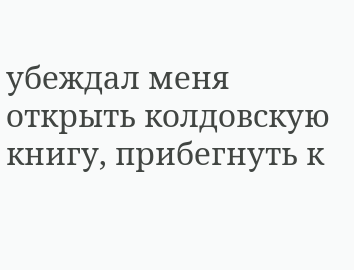убеждал меня открыть колдовскую книгу, прибегнуть к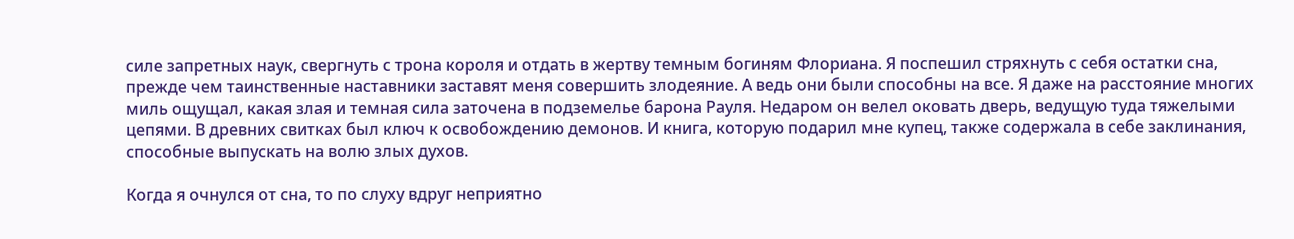силе запретных наук, свергнуть с трона короля и отдать в жертву темным богиням Флориана. Я поспешил стряхнуть с себя остатки сна, прежде чем таинственные наставники заставят меня совершить злодеяние. А ведь они были способны на все. Я даже на расстояние многих миль ощущал, какая злая и темная сила заточена в подземелье барона Рауля. Недаром он велел оковать дверь, ведущую туда тяжелыми цепями. В древних свитках был ключ к освобождению демонов. И книга, которую подарил мне купец, также содержала в себе заклинания, способные выпускать на волю злых духов.

Когда я очнулся от сна, то по слуху вдруг неприятно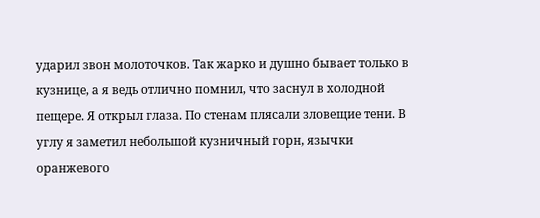ударил звон молоточков. Так жарко и душно бывает только в кузнице, а я ведь отлично помнил, что заснул в холодной пещере. Я открыл глаза. По стенам плясали зловещие тени. В углу я заметил небольшой кузничный горн, язычки оранжевого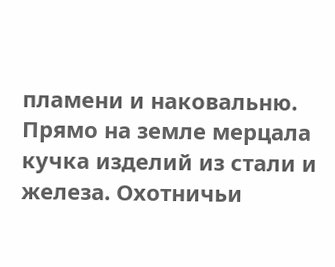пламени и наковальню. Прямо на земле мерцала кучка изделий из стали и железа. Охотничьи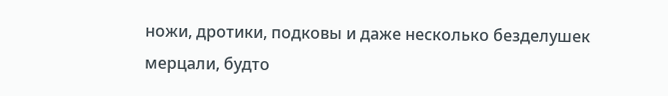ножи, дротики, подковы и даже несколько безделушек мерцали, будто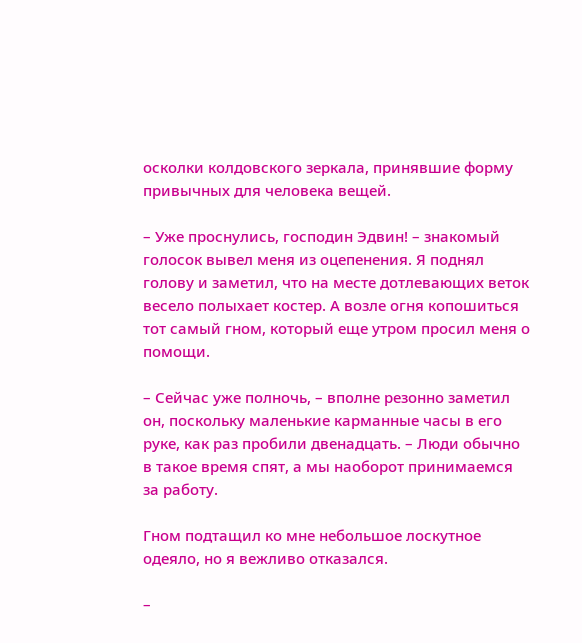осколки колдовского зеркала, принявшие форму привычных для человека вещей.

– Уже проснулись, господин Эдвин! – знакомый голосок вывел меня из оцепенения. Я поднял голову и заметил, что на месте дотлевающих веток весело полыхает костер. А возле огня копошиться тот самый гном, который еще утром просил меня о помощи.

– Сейчас уже полночь, – вполне резонно заметил он, поскольку маленькие карманные часы в его руке, как раз пробили двенадцать. – Люди обычно в такое время спят, а мы наоборот принимаемся за работу.

Гном подтащил ко мне небольшое лоскутное одеяло, но я вежливо отказался.

–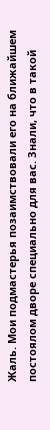Жаль. Мои подмастерья позаимствовали его на ближайшем постоялом дворе специально для вас. Знали, что в такой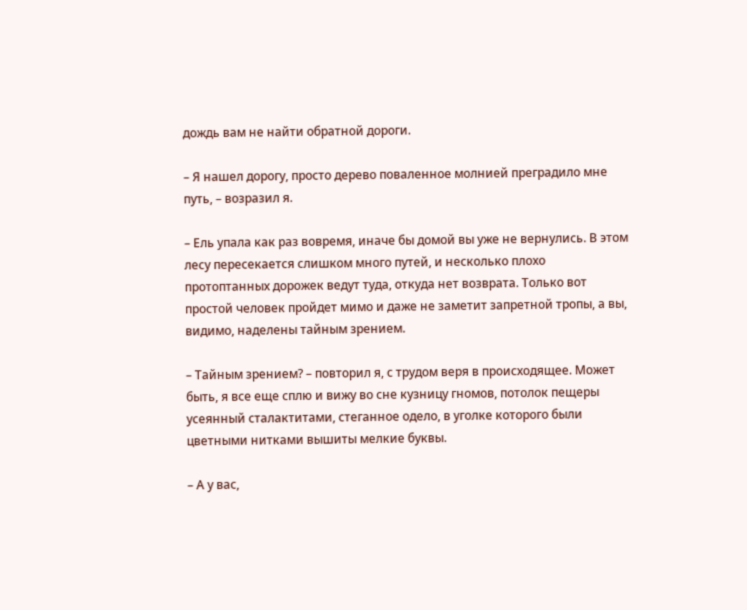дождь вам не найти обратной дороги.

– Я нашел дорогу, просто дерево поваленное молнией преградило мне путь, – возразил я.

– Ель упала как раз вовремя, иначе бы домой вы уже не вернулись. В этом лесу пересекается слишком много путей, и несколько плохо протоптанных дорожек ведут туда, откуда нет возврата. Только вот простой человек пройдет мимо и даже не заметит запретной тропы, а вы, видимо, наделены тайным зрением.

– Тайным зрением? – повторил я, с трудом веря в происходящее. Может быть, я все еще сплю и вижу во сне кузницу гномов, потолок пещеры усеянный сталактитами, стеганное одело, в уголке которого были цветными нитками вышиты мелкие буквы.

– А у вас,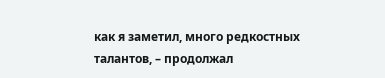как я заметил, много редкостных талантов, – продолжал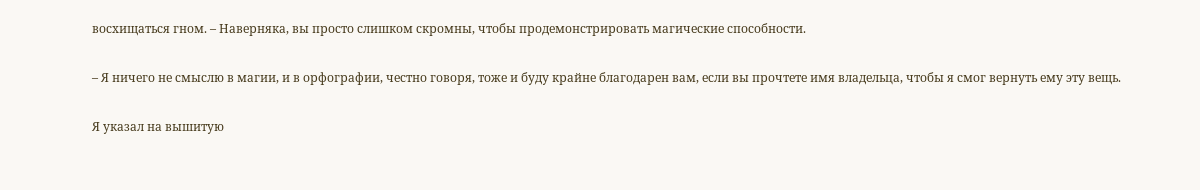восхищаться гном. – Наверняка, вы просто слишком скромны, чтобы продемонстрировать магические способности.

– Я ничего не смыслю в магии, и в орфографии, честно говоря, тоже и буду крайне благодарен вам, если вы прочтете имя владельца, чтобы я смог вернуть ему эту вещь.

Я указал на вышитую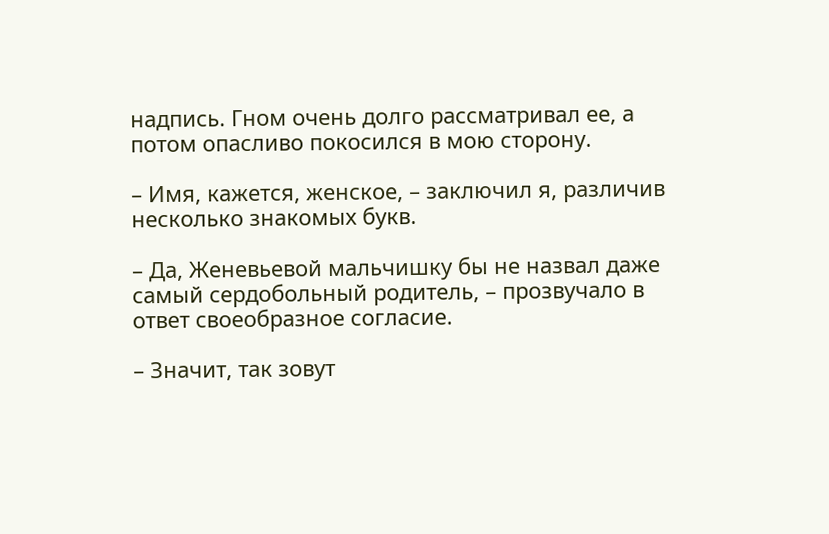надпись. Гном очень долго рассматривал ее, а потом опасливо покосился в мою сторону.

– Имя, кажется, женское, – заключил я, различив несколько знакомых букв.

– Да, Женевьевой мальчишку бы не назвал даже самый сердобольный родитель, – прозвучало в ответ своеобразное согласие.

– Значит, так зовут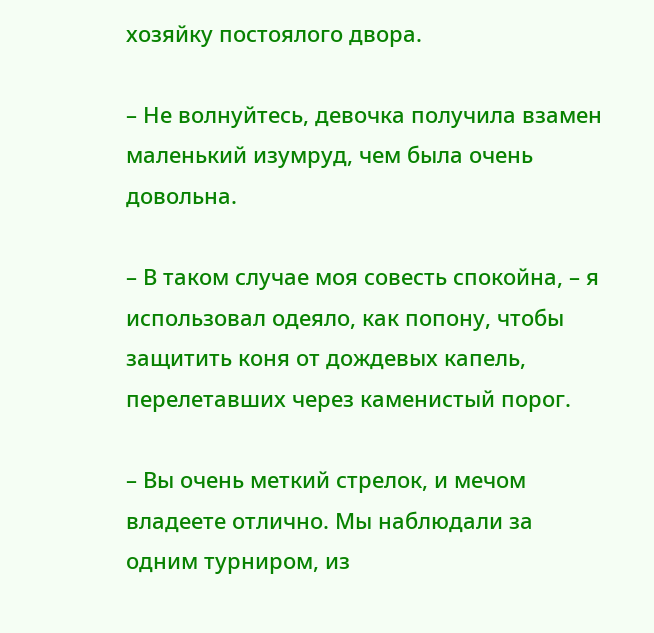хозяйку постоялого двора.

– Не волнуйтесь, девочка получила взамен маленький изумруд, чем была очень довольна.

– В таком случае моя совесть спокойна, – я использовал одеяло, как попону, чтобы защитить коня от дождевых капель, перелетавших через каменистый порог.

– Вы очень меткий стрелок, и мечом владеете отлично. Мы наблюдали за одним турниром, из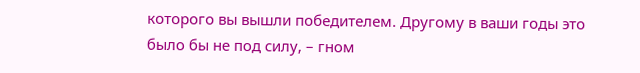которого вы вышли победителем. Другому в ваши годы это было бы не под силу, – гном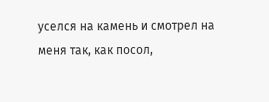уселся на камень и смотрел на меня так, как посол,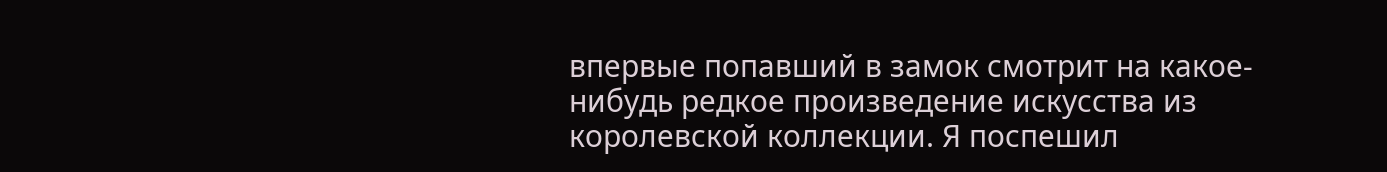впервые попавший в замок смотрит на какое-нибудь редкое произведение искусства из королевской коллекции. Я поспешил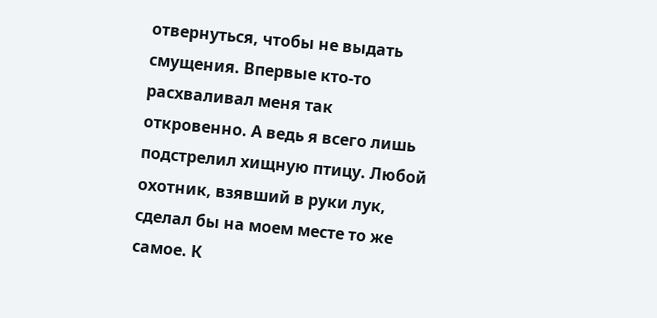отвернуться, чтобы не выдать смущения. Впервые кто-то расхваливал меня так откровенно. А ведь я всего лишь подстрелил хищную птицу. Любой охотник, взявший в руки лук, сделал бы на моем месте то же самое. К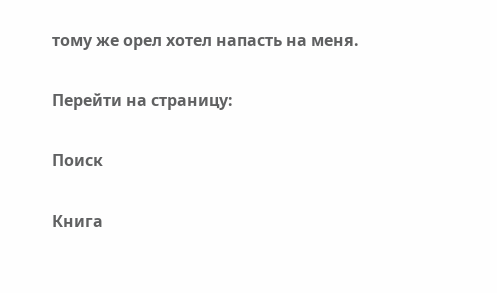тому же орел хотел напасть на меня.

Перейти на страницу:

Поиск

Книга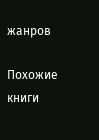жанров

Похожие книги